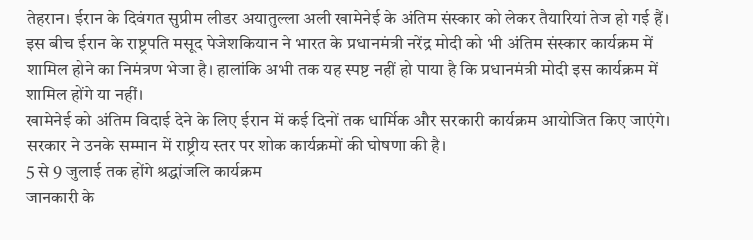तेहरान। ईरान के दिवंगत सुप्रीम लीडर अयातुल्ला अली खामेनेई के अंतिम संस्कार को लेकर तैयारियां तेज हो गई हैं। इस बीच ईरान के राष्ट्रपति मसूद पेजेशकियान ने भारत के प्रधानमंत्री नरेंद्र मोदी को भी अंतिम संस्कार कार्यक्रम में शामिल होने का निमंत्रण भेजा है। हालांकि अभी तक यह स्पष्ट नहीं हो पाया है कि प्रधानमंत्री मोदी इस कार्यक्रम में शामिल होंगे या नहीं।
खामेनेई को अंतिम विदाई देने के लिए ईरान में कई दिनों तक धार्मिक और सरकारी कार्यक्रम आयोजित किए जाएंगे। सरकार ने उनके सम्मान में राष्ट्रीय स्तर पर शोक कार्यक्रमों की घोषणा की है।
5 से 9 जुलाई तक होंगे श्रद्धांजलि कार्यक्रम
जानकारी के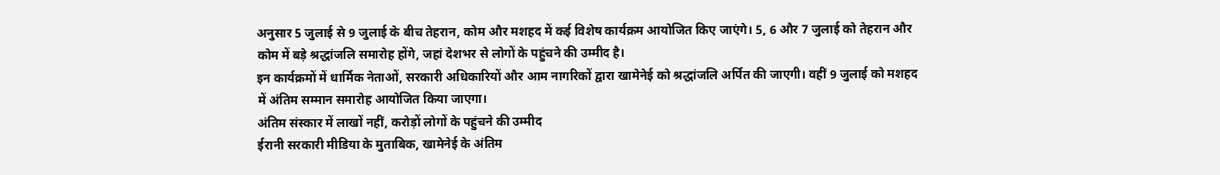अनुसार 5 जुलाई से 9 जुलाई के बीच तेहरान, कोम और मशहद में कई विशेष कार्यक्रम आयोजित किए जाएंगे। 5, 6 और 7 जुलाई को तेहरान और कोम में बड़े श्रद्धांजलि समारोह होंगे, जहां देशभर से लोगों के पहुंचने की उम्मीद है।
इन कार्यक्रमों में धार्मिक नेताओं, सरकारी अधिकारियों और आम नागरिकों द्वारा खामेनेई को श्रद्धांजलि अर्पित की जाएगी। वहीं 9 जुलाई को मशहद में अंतिम सम्मान समारोह आयोजित किया जाएगा।
अंतिम संस्कार में लाखों नहीं, करोड़ों लोगों के पहुंचने की उम्मीद
ईरानी सरकारी मीडिया के मुताबिक, खामेनेई के अंतिम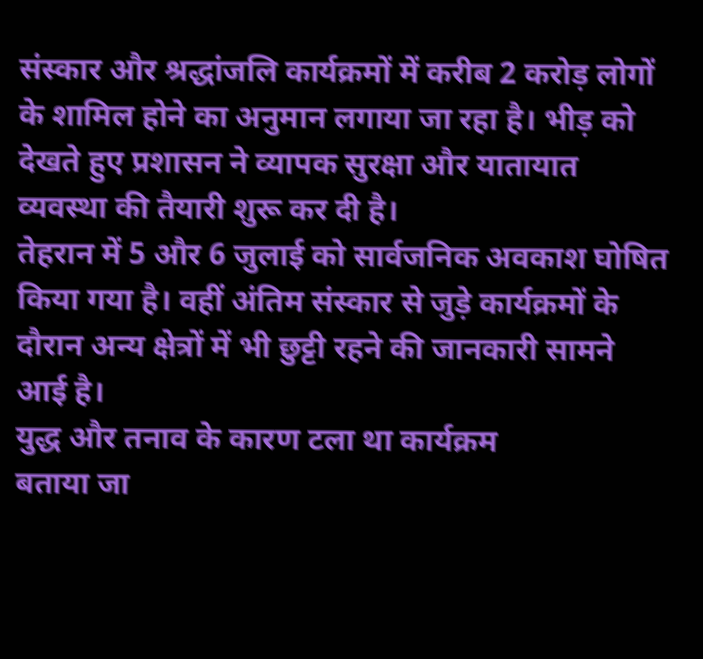संस्कार और श्रद्धांजलि कार्यक्रमों में करीब 2 करोड़ लोगों के शामिल होने का अनुमान लगाया जा रहा है। भीड़ को देखते हुए प्रशासन ने व्यापक सुरक्षा और यातायात व्यवस्था की तैयारी शुरू कर दी है।
तेहरान में 5 और 6 जुलाई को सार्वजनिक अवकाश घोषित किया गया है। वहीं अंतिम संस्कार से जुड़े कार्यक्रमों के दौरान अन्य क्षेत्रों में भी छुट्टी रहने की जानकारी सामने आई है।
युद्ध और तनाव के कारण टला था कार्यक्रम
बताया जा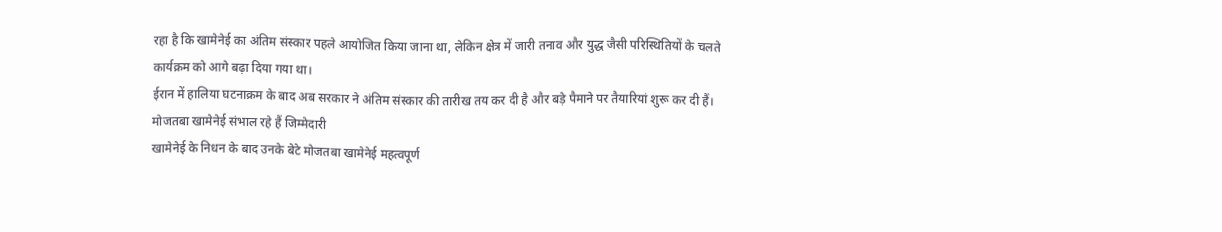रहा है कि खामेनेई का अंतिम संस्कार पहले आयोजित किया जाना था, लेकिन क्षेत्र में जारी तनाव और युद्ध जैसी परिस्थितियों के चलते कार्यक्रम को आगे बढ़ा दिया गया था।
ईरान में हालिया घटनाक्रम के बाद अब सरकार ने अंतिम संस्कार की तारीख तय कर दी है और बड़े पैमाने पर तैयारियां शुरू कर दी हैं।
मोजतबा खामेनेई संभाल रहे हैं जिम्मेदारी
खामेनेई के निधन के बाद उनके बेटे मोजतबा खामेनेई महत्वपूर्ण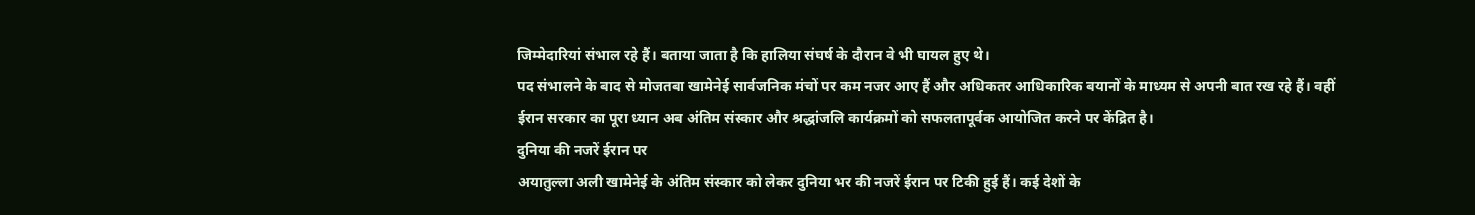जिम्मेदारियां संभाल रहे हैं। बताया जाता है कि हालिया संघर्ष के दौरान वे भी घायल हुए थे।
पद संभालने के बाद से मोजतबा खामेनेई सार्वजनिक मंचों पर कम नजर आए हैं और अधिकतर आधिकारिक बयानों के माध्यम से अपनी बात रख रहे हैं। वहीं ईरान सरकार का पूरा ध्यान अब अंतिम संस्कार और श्रद्धांजलि कार्यक्रमों को सफलतापूर्वक आयोजित करने पर केंद्रित है।
दुनिया की नजरें ईरान पर
अयातुल्ला अली खामेनेई के अंतिम संस्कार को लेकर दुनिया भर की नजरें ईरान पर टिकी हुई हैं। कई देशों के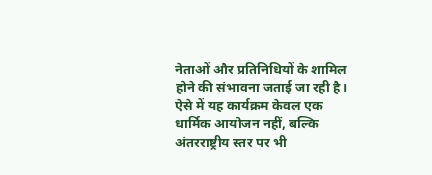नेताओं और प्रतिनिधियों के शामिल होने की संभावना जताई जा रही है। ऐसे में यह कार्यक्रम केवल एक धार्मिक आयोजन नहीं, बल्कि अंतरराष्ट्रीय स्तर पर भी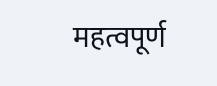महत्वपूर्ण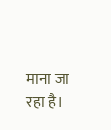माना जा रहा है।